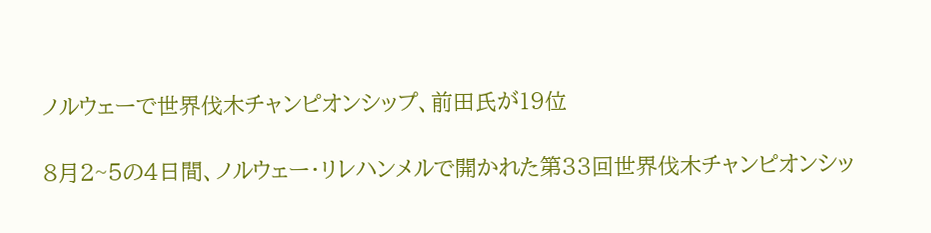ノルウェーで世界伐木チャンピオンシップ、前田氏が19位

8月2~5の4日間、ノルウェー・リレハンメルで開かれた第33回世界伐木チャンピオンシッ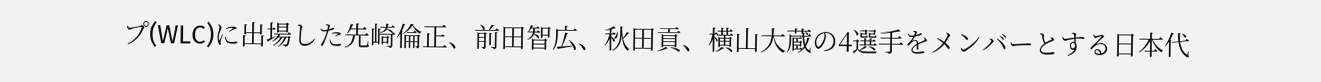プ(WLC)に出場した先崎倫正、前田智広、秋田貢、横山大蔵の4選手をメンバーとする日本代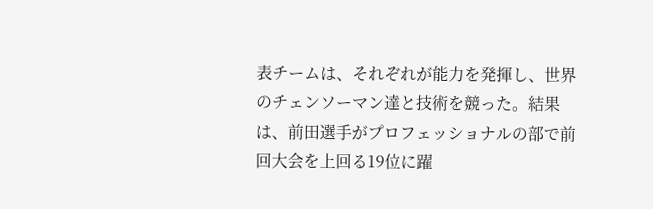表チームは、それぞれが能力を発揮し、世界のチェンソーマン達と技術を競った。結果は、前田選手がプロフェッショナルの部で前回大会を上回る19位に躍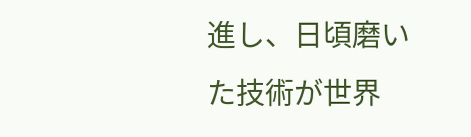進し、日頃磨いた技術が世界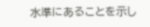水準にあることを示し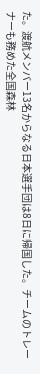た。渡航メンバー13名からなる日本選手団は8日に帰国した。チームのトレーナーも務めた全国森林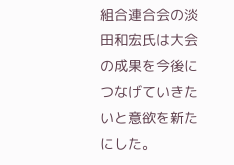組合連合会の淡田和宏氏は大会の成果を今後につなげていきたいと意欲を新たにした。